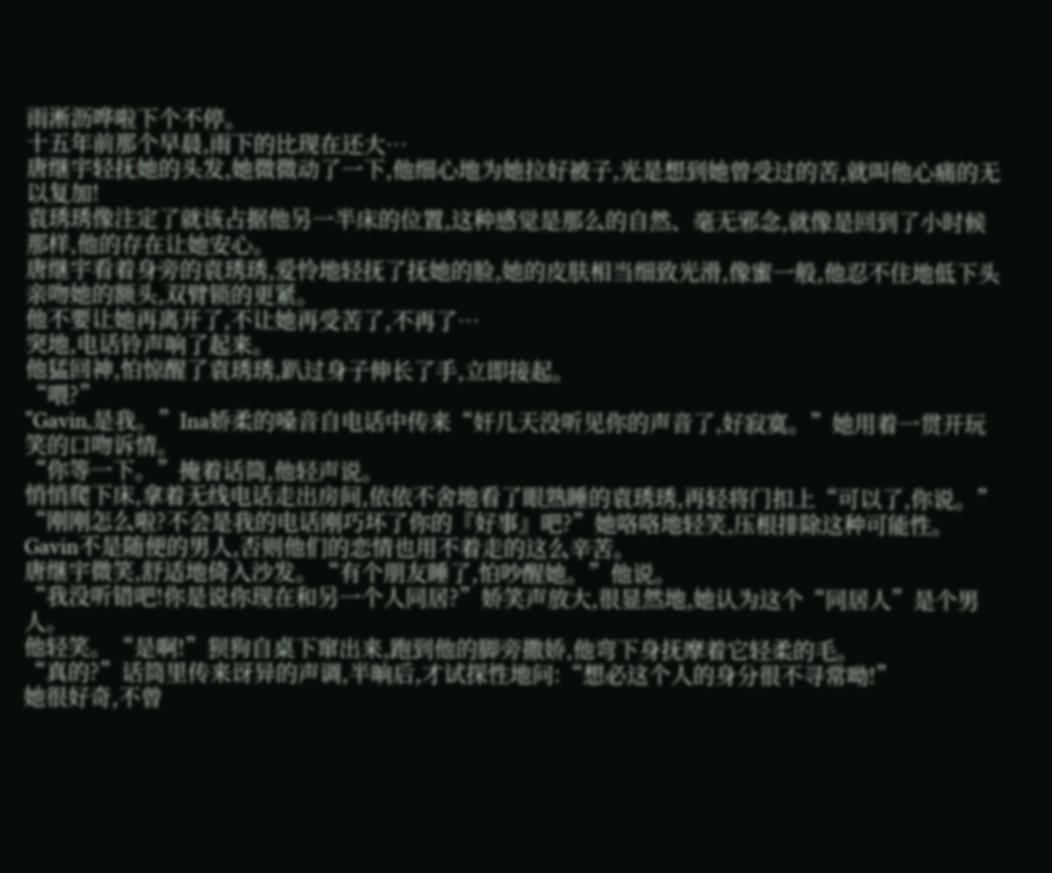雨淅沥哗啦下个不停。
十五年前那个早晨,雨下的比现在还大…
唐继宇轻抚她的头发,她微微动了一下,他细心地为她拉好被子,光是想到她曾受过的苦,就叫他心痛的无以复加!
袁琇琇像注定了就该占据他另一半床的位置,这种感觉是那么的自然、毫无邪念,就像是回到了小时候那样,他的存在让她安心。
唐继宇看着身旁的袁琇琇,爱怜地轻抚了抚她的脸,她的皮肤相当细致光滑,像蜜一般,他忍不住地低下头亲吻她的额头,双臂锁的更紧。
他不要让她再离开了,不让她再受苦了,不再了…
突地,电话铃声响了起来。
他猛回神,怕惊醒了袁琇琇,趴过身子伸长了手,立即接起。
“喂?”
“Gavin,是我。”Ina娇柔的嗓音自电话中传来“奸几天没听见你的声音了,好寂寞。”她用着一贯开玩笑的口吻诉情。
“你等一下。”掩着话筒,他轻声说。
悄悄爬下床,拿着无线电话走出房间,依依不舍地看了眼熟睡的袁琇琇,再轻将门扣上“可以了,你说。”
“刚刚怎么啦?不会是我的电话刚巧坏了你的『好事』吧?”她咯咯地轻笑,压根排除这种可能性。Gavin不是随便的男人,否则他们的恋情也用不着走的这么辛苦。
唐继宇微笑,舒适地倚入沙发。“有个朋友睡了,怕吵醒她。”他说。
“我没听错吧!你是说你现在和另一个人同居?”娇笑声放大,很显然地,她认为这个“同居人”是个男人。
他轻笑。“是啊!”狈狗自桌下窜出来,跑到他的脚旁撒娇,他弯下身抚摩着它轻柔的毛。
“真的?”话筒里传来讶异的声调,半晌后,才试探性地问:“想必这个人的身分很不寻常呦!”
她很好奇,不曾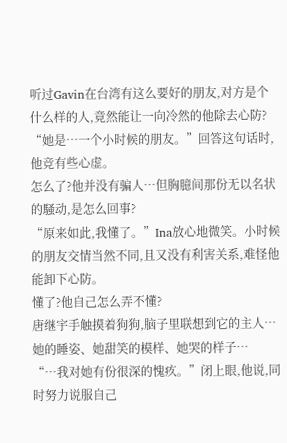听过Gavin在台湾有这么要好的朋友,对方是个什么样的人,竟然能让一向冷然的他除去心防?
“她是…一个小时候的朋友。”回答这句话时,他竞有些心虚。
怎么了?他并没有骗人…但胸臆间那份无以名状的騒动,是怎么回事?
“原来如此,我懂了。”Ina放心地微笑。小时候的朋友交情当然不同,且又没有利害关系,难怪他能卸下心防。
懂了?他自己怎么弄不懂?
唐继宇手触摸着狗狗,脑子里联想到它的主人…她的睡姿、她甜笑的模样、她哭的样子…
“…我对她有份很深的愧疚。”闭上眼,他说,同时努力说服自己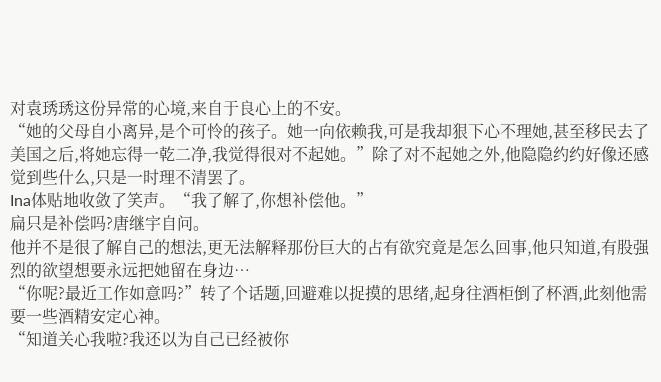对袁琇琇这份异常的心境,来自于良心上的不安。
“她的父母自小离异,是个可怜的孩子。她一向依赖我,可是我却狠下心不理她,甚至移民去了美国之后,将她忘得一乾二净,我觉得很对不起她。”除了对不起她之外,他隐隐约约好像还感觉到些什么,只是一时理不清罢了。
Ina体贴地收敛了笑声。“我了解了,你想补偿他。”
扁只是补偿吗?唐继宇自问。
他并不是很了解自己的想法,更无法解释那份巨大的占有欲究竟是怎么回事,他只知道,有股强烈的欲望想要永远把她留在身边…
“你呢?最近工作如意吗?”转了个话题,回避难以捉摸的思绪,起身往酒柜倒了杯酒,此刻他需要一些酒精安定心神。
“知道关心我啦?我还以为自己已经被你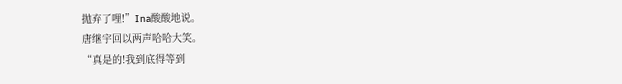抛弃了哩!”Ina酸酸地说。
唐继宇回以两声哈哈大笑。
“真是的!我到底得等到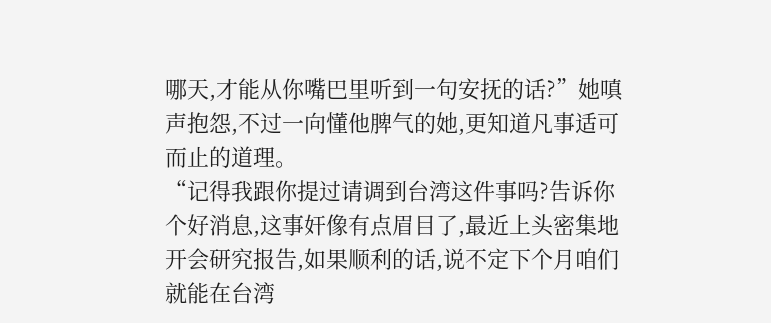哪天,才能从你嘴巴里听到一句安抚的话?”她嗔声抱怨,不过一向懂他脾气的她,更知道凡事适可而止的道理。
“记得我跟你提过请调到台湾这件事吗?告诉你个好消息,这事奸像有点眉目了,最近上头密集地开会研究报告,如果顺利的话,说不定下个月咱们就能在台湾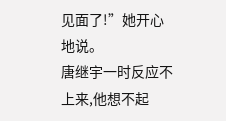见面了!”她开心地说。
唐继宇一时反应不上来,他想不起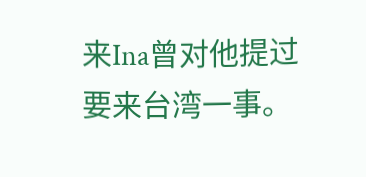来Ina曾对他提过要来台湾一事。